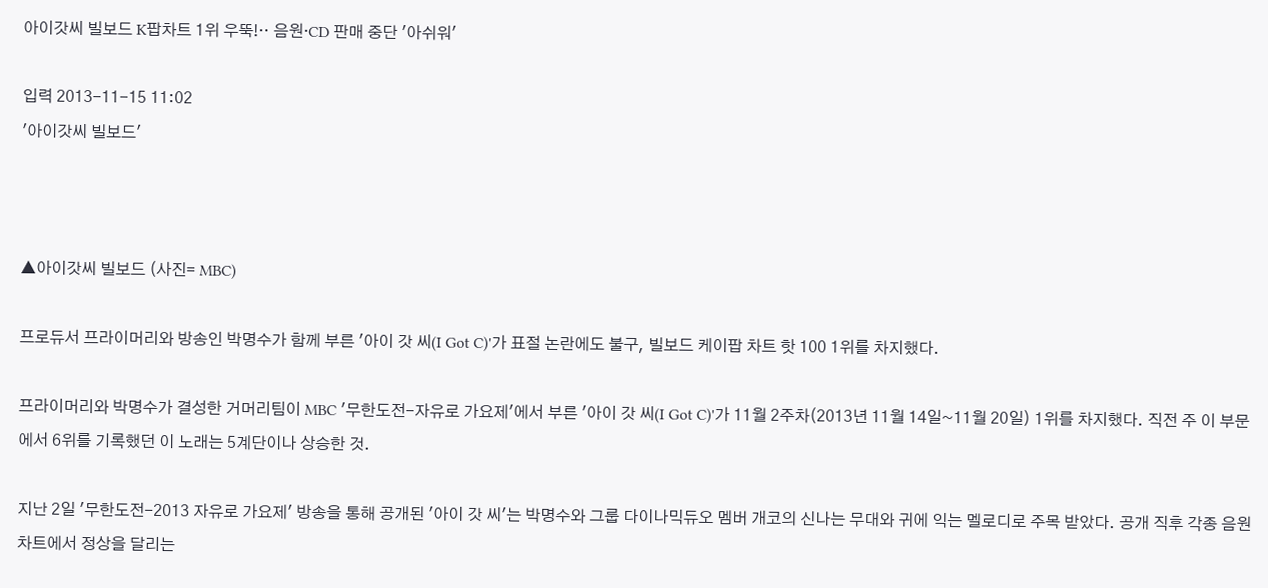아이갓씨 빌보드 K팝차트 1위 우뚝!‥ 음원·CD 판매 중단 '아쉬워'

입력 2013-11-15 11:02
'아이갓씨 빌보드'



▲아이갓씨 빌보드 (사진= MBC)

프로듀서 프라이머리와 방송인 박명수가 함께 부른 '아이 갓 씨(I Got C)'가 표절 논란에도 불구, 빌보드 케이팝 차트 핫 100 1위를 차지했다.

프라이머리와 박명수가 결성한 거머리팀이 MBC '무한도전-자유로 가요제'에서 부른 '아이 갓 씨(I Got C)'가 11월 2주차(2013년 11월 14일~11월 20일) 1위를 차지했다. 직전 주 이 부문에서 6위를 기록했던 이 노래는 5계단이나 상승한 것.

지난 2일 '무한도전-2013 자유로 가요제' 방송을 통해 공개된 '아이 갓 씨'는 박명수와 그룹 다이나믹듀오 멤버 개코의 신나는 무대와 귀에 익는 멜로디로 주목 받았다. 공개 직후 각종 음원차트에서 정상을 달리는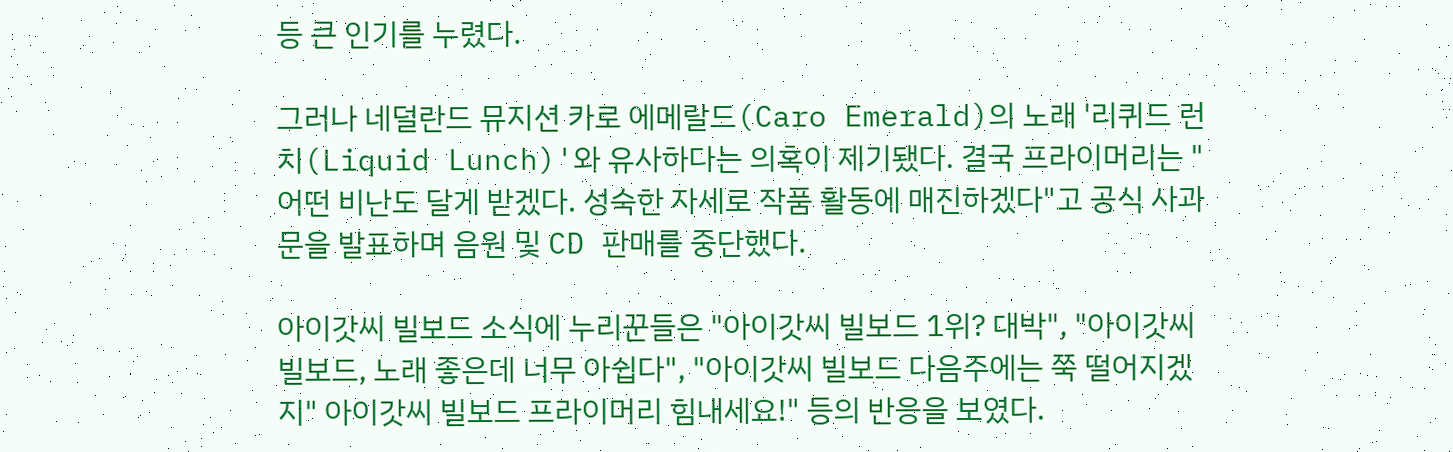등 큰 인기를 누렸다.

그러나 네덜란드 뮤지션 카로 에메랄드(Caro Emerald)의 노래 '리퀴드 런치(Liquid Lunch)'와 유사하다는 의혹이 제기됐다. 결국 프라이머리는 "어떤 비난도 달게 받겠다. 성숙한 자세로 작품 활동에 매진하겠다"고 공식 사과문을 발표하며 음원 및 CD 판매를 중단했다.

아이갓씨 빌보드 소식에 누리꾼들은 "아이갓씨 빌보드 1위? 대박", "아이갓씨 빌보드, 노래 좋은데 너무 아쉽다", "아이갓씨 빌보드 다음주에는 쭉 떨어지겠지" 아이갓씨 빌보드 프라이머리 힘내세요!" 등의 반응을 보였다.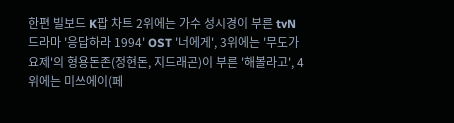한편 빌보드 K팝 차트 2위에는 가수 성시경이 부른 tvN 드라마 '응답하라 1994' OST '너에게', 3위에는 '무도가요제'의 형용돈존(정현돈, 지드래곤)이 부른 '해볼라고', 4위에는 미쓰에이(페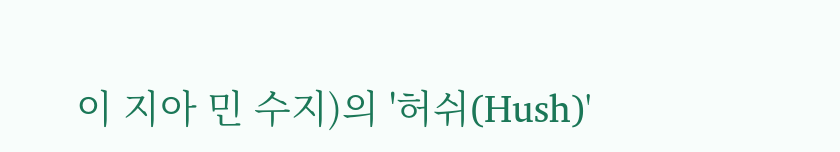이 지아 민 수지)의 '허쉬(Hush)'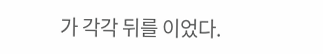가 각각 뒤를 이었다.